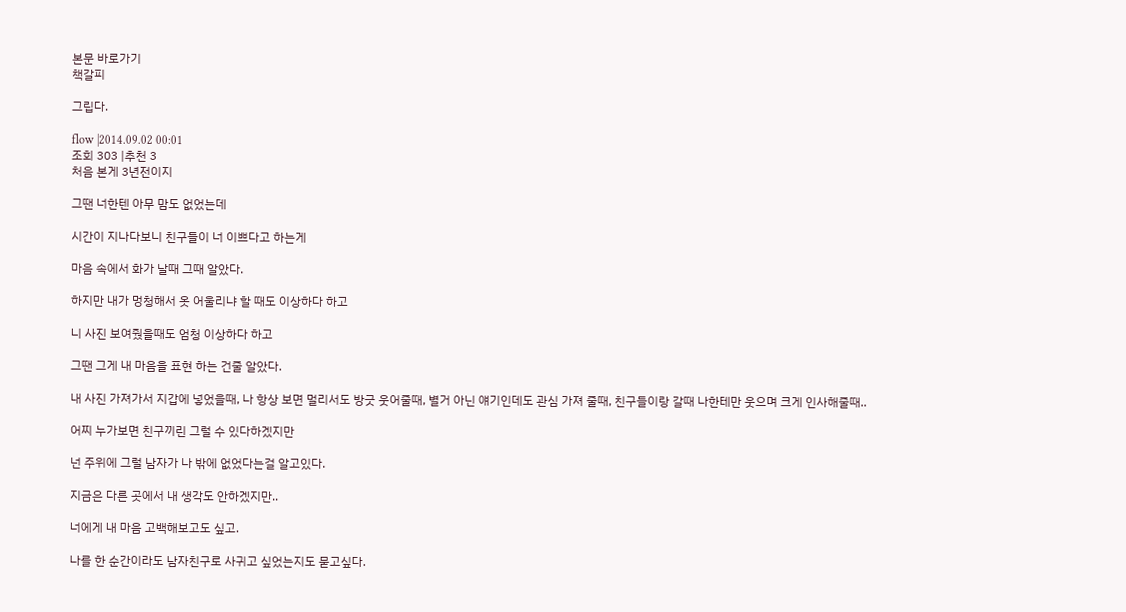본문 바로가기
책갈피

그립다.

flow |2014.09.02 00:01
조회 303 |추천 3
처음 본게 3년전이지

그땐 너한텐 아무 맘도 없었는데

시간이 지나다보니 친구들이 너 이쁘다고 하는게

마음 속에서 화가 날때 그때 알았다.

하지만 내가 멍청해서 옷 어울리냐 할 때도 이상하다 하고

니 사진 보여줬을때도 엄청 이상하다 하고

그땐 그게 내 마음을 표현 하는 건줄 알았다.

내 사진 가져가서 지갑에 넣었을때, 나 항상 보면 멀리서도 방긋 웃어줄때, 별거 아닌 얘기인데도 관심 가져 줄때, 친구들이랑 갈때 나한테만 웃으며 크게 인사해줄때..

어찌 누가보면 친구끼린 그럴 수 있다하겠지만

넌 주위에 그럴 남자가 나 밖에 없었다는걸 알고있다.

지금은 다른 곳에서 내 생각도 안하겠지만..

너에게 내 마음 고백해보고도 싶고.

나를 한 순간이라도 남자친구로 사귀고 싶었는지도 묻고싶다.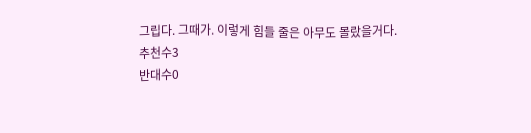그립다. 그때가. 이렇게 힘들 줄은 아무도 몰랐을거다.
추천수3
반대수0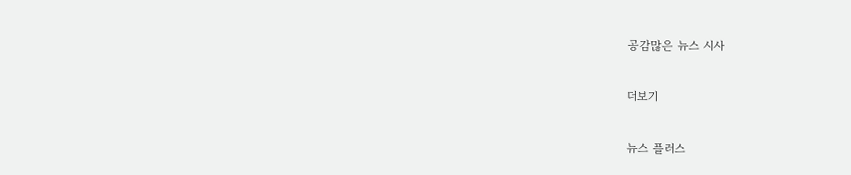공감많은 뉴스 시사

더보기

뉴스 플러스